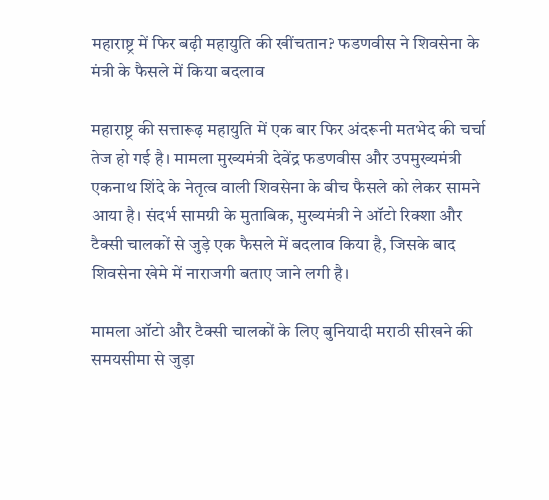महाराष्ट्र में फिर बढ़ी महायुति की खींचतान? फडणवीस ने शिवसेना के मंत्री के फैसले में किया बदलाव

महाराष्ट्र की सत्तारूढ़ महायुति में एक बार फिर अंदरूनी मतभेद की चर्चा तेज हो गई है। मामला मुख्यमंत्री देवेंद्र फडणवीस और उपमुख्यमंत्री एकनाथ शिंदे के नेतृत्व वाली शिवसेना के बीच फैसले को लेकर सामने आया है। संदर्भ सामग्री के मुताबिक, मुख्यमंत्री ने ऑटो रिक्शा और टैक्सी चालकों से जुड़े एक फैसले में बदलाव किया है, जिसके बाद शिवसेना खेमे में नाराजगी बताए जाने लगी है।

मामला ऑटो और टैक्सी चालकों के लिए बुनियादी मराठी सीखने की समयसीमा से जुड़ा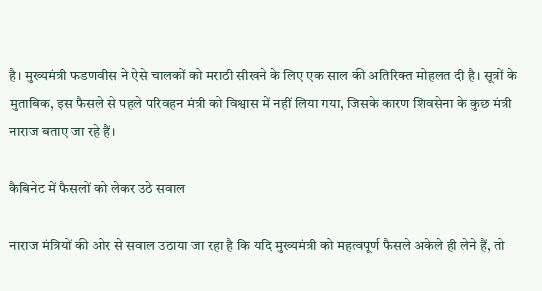है। मुख्यमंत्री फडणवीस ने ऐसे चालकों को मराठी सीखने के लिए एक साल की अतिरिक्त मोहलत दी है। सूत्रों के मुताबिक, इस फैसले से पहले परिवहन मंत्री को विश्वास में नहीं लिया गया, जिसके कारण शिवसेना के कुछ मंत्री नाराज बताए जा रहे हैं।

कैबिनेट में फैसलों को लेकर उठे सवाल

नाराज मंत्रियों की ओर से सवाल उठाया जा रहा है कि यदि मुख्यमंत्री को महत्वपूर्ण फैसले अकेले ही लेने हैं, तो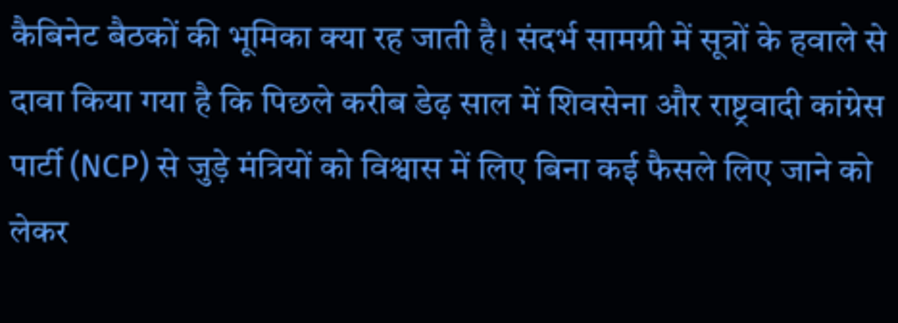कैबिनेट बैठकों की भूमिका क्या रह जाती है। संदर्भ सामग्री में सूत्रों के हवाले से दावा किया गया है कि पिछले करीब डेढ़ साल में शिवसेना और राष्ट्रवादी कांग्रेस पार्टी (NCP) से जुड़े मंत्रियों को विश्वास में लिए बिना कई फैसले लिए जाने को लेकर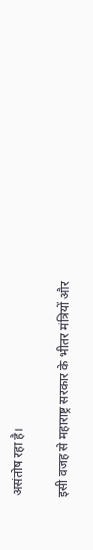असंतोष रहा है।

इसी वजह से महाराष्ट्र सरकार के भीतर मंत्रियों और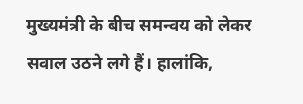मुख्यमंत्री के बीच समन्वय को लेकर सवाल उठने लगे हैं। हालांकि,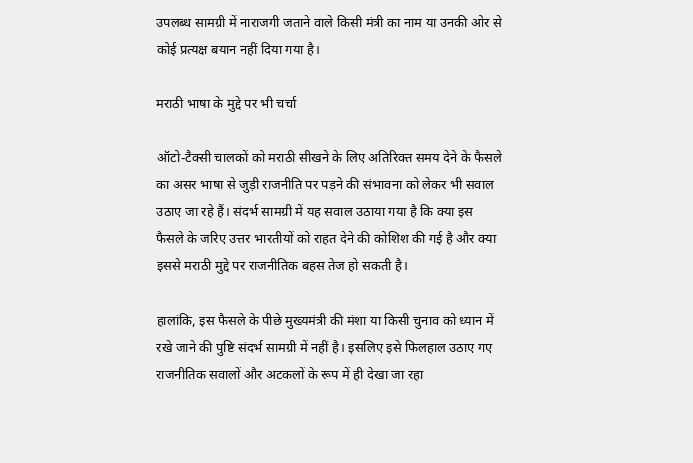उपलब्ध सामग्री में नाराजगी जताने वाले किसी मंत्री का नाम या उनकी ओर से कोई प्रत्यक्ष बयान नहीं दिया गया है।

मराठी भाषा के मुद्दे पर भी चर्चा

ऑटो-टैक्सी चालकों को मराठी सीखने के लिए अतिरिक्त समय देने के फैसले का असर भाषा से जुड़ी राजनीति पर पड़ने की संभावना को लेकर भी सवाल उठाए जा रहे हैं। संदर्भ सामग्री में यह सवाल उठाया गया है कि क्या इस फैसले के जरिए उत्तर भारतीयों को राहत देने की कोशिश की गई है और क्या इससे मराठी मुद्दे पर राजनीतिक बहस तेज हो सकती है।

हालांकि, इस फैसले के पीछे मुख्यमंत्री की मंशा या किसी चुनाव को ध्यान में रखे जाने की पुष्टि संदर्भ सामग्री में नहीं है। इसलिए इसे फिलहाल उठाए गए राजनीतिक सवालों और अटकलों के रूप में ही देखा जा रहा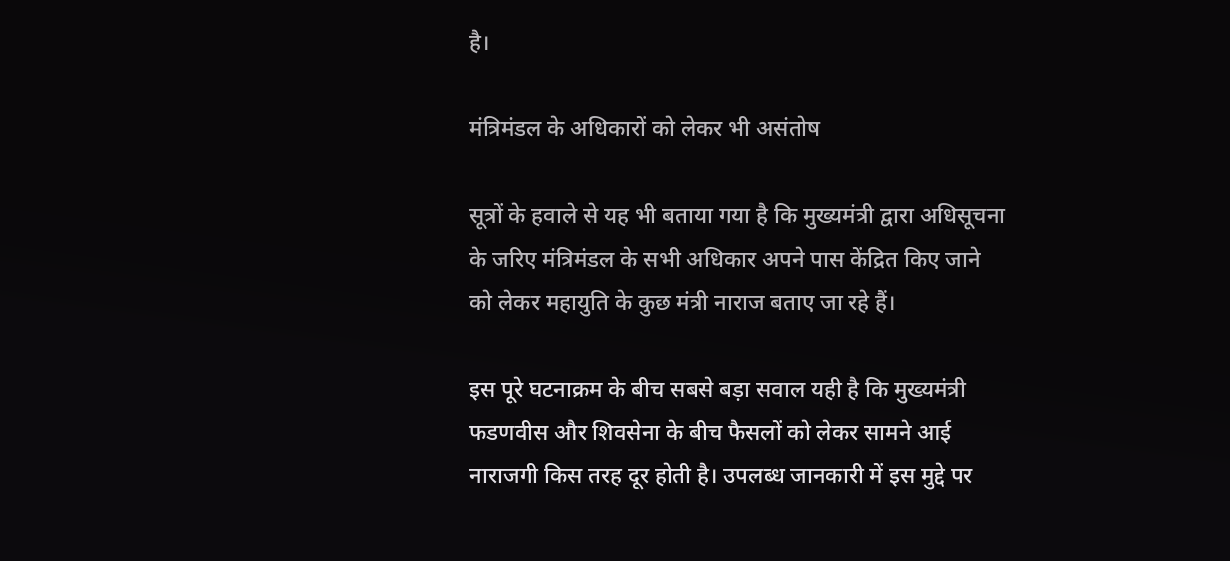है।

मंत्रिमंडल के अधिकारों को लेकर भी असंतोष

सूत्रों के हवाले से यह भी बताया गया है कि मुख्यमंत्री द्वारा अधिसूचना के जरिए मंत्रिमंडल के सभी अधिकार अपने पास केंद्रित किए जाने को लेकर महायुति के कुछ मंत्री नाराज बताए जा रहे हैं।

इस पूरे घटनाक्रम के बीच सबसे बड़ा सवाल यही है कि मुख्यमंत्री फडणवीस और शिवसेना के बीच फैसलों को लेकर सामने आई नाराजगी किस तरह दूर होती है। उपलब्ध जानकारी में इस मुद्दे पर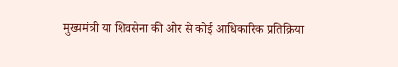मुख्यमंत्री या शिवसेना की ओर से कोई आधिकारिक प्रतिक्रिया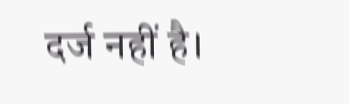दर्ज नहीं है।